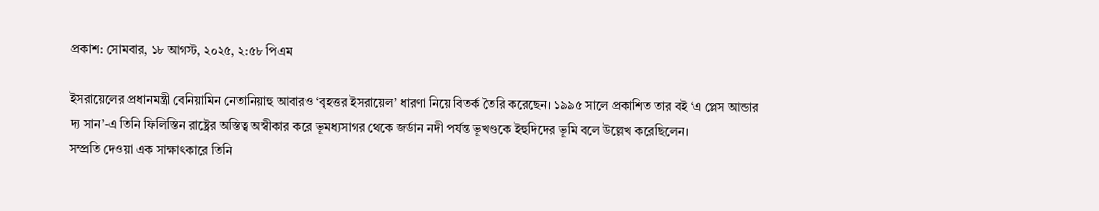প্রকাশ: সোমবার, ১৮ আগস্ট, ২০২৫, ২:৫৮ পিএম

ইসরায়েলের প্রধানমন্ত্রী বেনিয়ামিন নেতানিয়াহু আবারও ‘বৃহত্তর ইসরায়েল’ ধারণা নিয়ে বিতর্ক তৈরি করেছেন। ১৯৯৫ সালে প্রকাশিত তার বই ‘এ প্লেস আন্ডার দ্য সান’-এ তিনি ফিলিস্তিন রাষ্ট্রের অস্তিত্ব অস্বীকার করে ভূমধ্যসাগর থেকে জর্ডান নদী পর্যন্ত ভূখণ্ডকে ইহুদিদের ভূমি বলে উল্লেখ করেছিলেন।
সম্প্রতি দেওয়া এক সাক্ষাৎকারে তিনি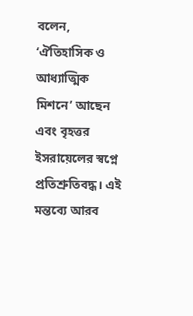বলেন, ‘ঐতিহাসিক ও আধ্যাত্মিক মিশনে’ আছেন এবং বৃহত্তর ইসরায়েলের স্বপ্নে প্রতিশ্রুতিবদ্ধ। এই মন্তব্যে আরব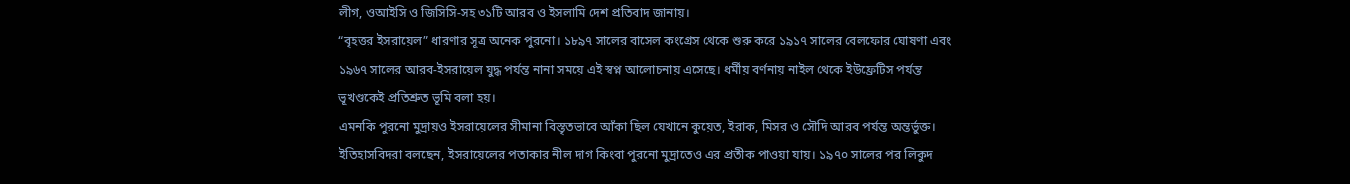লীগ, ওআইসি ও জিসিসি-সহ ৩১টি আরব ও ইসলামি দেশ প্রতিবাদ জানায়।
“বৃহত্তর ইসরায়েল” ধারণার সূত্র অনেক পুরনো। ১৮৯৭ সালের বাসেল কংগ্রেস থেকে শুরু করে ১৯১৭ সালের বেলফোর ঘোষণা এবং ১৯৬৭ সালের আরব-ইসরায়েল যুদ্ধ পর্যন্ত নানা সময়ে এই স্বপ্ন আলোচনায় এসেছে। ধর্মীয় বর্ণনায় নাইল থেকে ইউফ্রেটিস পর্যন্ত ভূখণ্ডকেই প্রতিশ্রুত ভূমি বলা হয়।
এমনকি পুরনো মুদ্রায়ও ইসরায়েলের সীমানা বিস্তৃতভাবে আঁকা ছিল যেখানে কুয়েত, ইরাক, মিসর ও সৌদি আরব পর্যন্ত অন্তর্ভুক্ত।
ইতিহাসবিদরা বলছেন, ইসরায়েলের পতাকার নীল দাগ কিংবা পুরনো মুদ্রাতেও এর প্রতীক পাওয়া যায়। ১৯৭০ সালের পর লিকুদ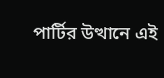পার্টির উত্থানে এই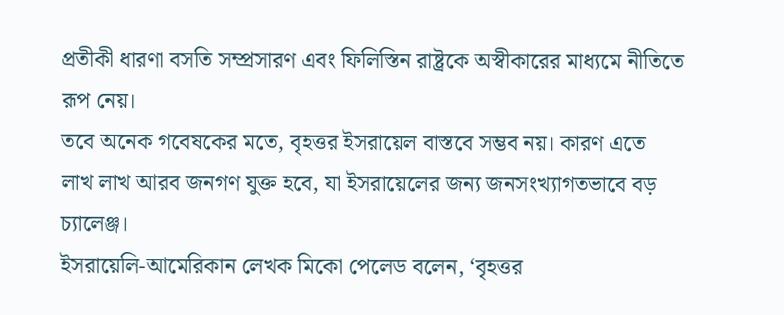প্রতীকী ধারণা বসতি সম্প্রসারণ এবং ফিলিস্তিন রাষ্ট্রকে অস্বীকারের মাধ্যমে নীতিতে রূপ নেয়।
তবে অনেক গবেষকের মতে, বৃহত্তর ইসরায়েল বাস্তবে সম্ভব নয়। কারণ এতে লাখ লাখ আরব জনগণ যুক্ত হবে, যা ইসরায়েলের জন্য জনসংখ্যাগতভাবে বড় চ্যালেঞ্জ।
ইসরায়েলি-আমেরিকান লেখক মিকো পেলেড বলেন, ‘বৃহত্তর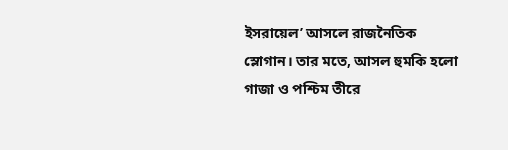ইসরায়েল’ আসলে রাজনৈতিক স্লোগান। তার মতে, আসল হুমকি হলো গাজা ও পশ্চিম তীরে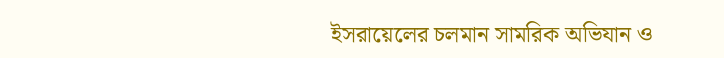ইসরায়েলের চলমান সামরিক অভিযান ও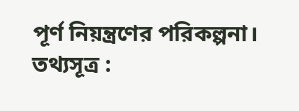পূর্ণ নিয়ন্ত্রণের পরিকল্পনা।
তথ্যসূত্র :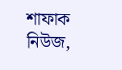শাফাক নিউজ,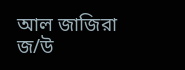আল জাজিরা
জ/উ